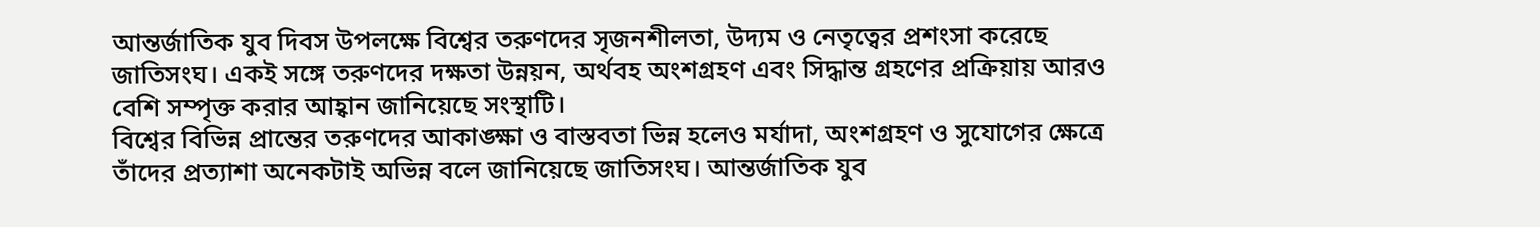আন্তর্জাতিক যুব দিবস উপলক্ষে বিশ্বের তরুণদের সৃজনশীলতা, উদ্যম ও নেতৃত্বের প্রশংসা করেছে জাতিসংঘ। একই সঙ্গে তরুণদের দক্ষতা উন্নয়ন, অর্থবহ অংশগ্রহণ এবং সিদ্ধান্ত গ্রহণের প্রক্রিয়ায় আরও বেশি সম্পৃক্ত করার আহ্বান জানিয়েছে সংস্থাটি।
বিশ্বের বিভিন্ন প্রান্তের তরুণদের আকাঙ্ক্ষা ও বাস্তবতা ভিন্ন হলেও মর্যাদা, অংশগ্রহণ ও সুযোগের ক্ষেত্রে তাঁদের প্রত্যাশা অনেকটাই অভিন্ন বলে জানিয়েছে জাতিসংঘ। আন্তর্জাতিক যুব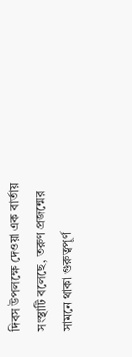দিবস উপলক্ষে দেওয়া এক বার্তায় সংস্থাটি বলেছে, তরুণ প্রজন্মের সামনে থাকা গুরুত্বপূর্ণ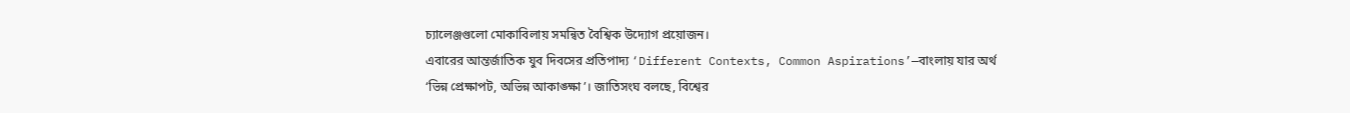চ্যালেঞ্জগুলো মোকাবিলায় সমন্বিত বৈশ্বিক উদ্যোগ প্রয়োজন।
এবারের আন্তর্জাতিক যুব দিবসের প্রতিপাদ্য ‘Different Contexts, Common Aspirations’—বাংলায় যার অর্থ ‘ভিন্ন প্রেক্ষাপট, অভিন্ন আকাঙ্ক্ষা’। জাতিসংঘ বলছে, বিশ্বের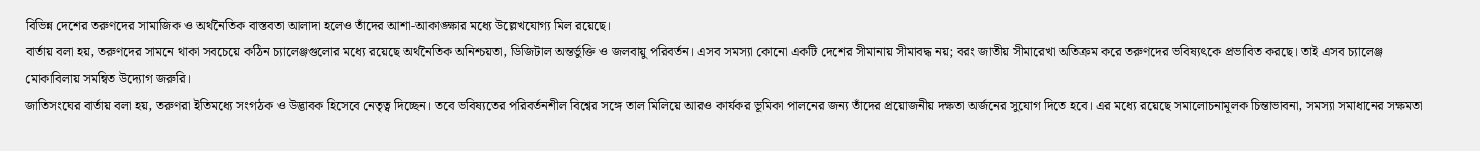বিভিন্ন দেশের তরুণদের সামাজিক ও অর্থনৈতিক বাস্তবতা আলাদা হলেও তাঁদের আশা-আকাঙ্ক্ষার মধ্যে উল্লেখযোগ্য মিল রয়েছে।
বার্তায় বলা হয়, তরুণদের সামনে থাকা সবচেয়ে কঠিন চ্যালেঞ্জগুলোর মধ্যে রয়েছে অর্থনৈতিক অনিশ্চয়তা, ডিজিটাল অন্তর্ভুক্তি ও জলবায়ু পরিবর্তন। এসব সমস্যা কোনো একটি দেশের সীমানায় সীমাবদ্ধ নয়; বরং জাতীয় সীমারেখা অতিক্রম করে তরুণদের ভবিষ্যৎকে প্রভাবিত করছে। তাই এসব চ্যালেঞ্জ মোকাবিলায় সমন্বিত উদ্যোগ জরুরি।
জাতিসংঘের বার্তায় বলা হয়, তরুণরা ইতিমধ্যে সংগঠক ও উদ্ভাবক হিসেবে নেতৃত্ব দিচ্ছেন। তবে ভবিষ্যতের পরিবর্তনশীল বিশ্বের সঙ্গে তাল মিলিয়ে আরও কার্যকর ভূমিকা পালনের জন্য তাঁদের প্রয়োজনীয় দক্ষতা অর্জনের সুযোগ দিতে হবে। এর মধ্যে রয়েছে সমালোচনামূলক চিন্তাভাবনা, সমস্যা সমাধানের সক্ষমতা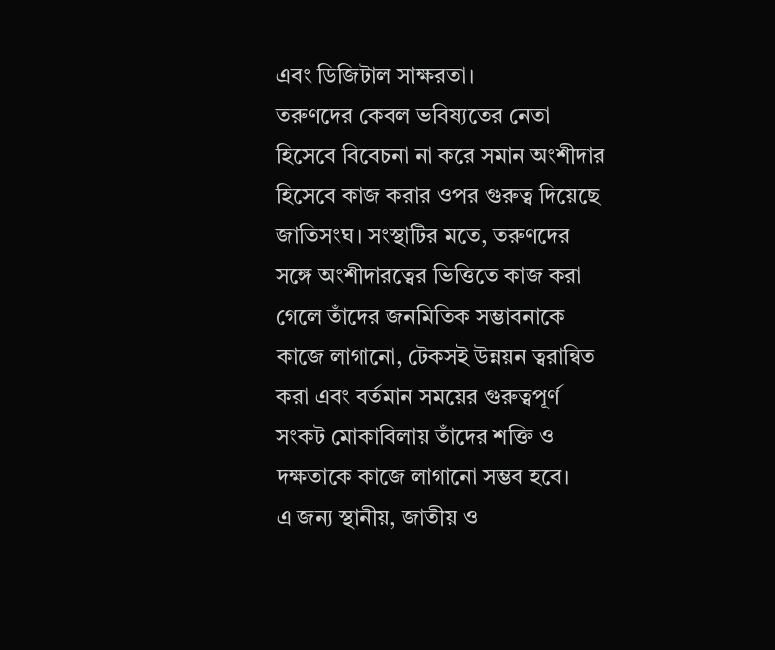এবং ডিজিটাল সাক্ষরতা।
তরুণদের কেবল ভবিষ্যতের নেতা হিসেবে বিবেচনা না করে সমান অংশীদার হিসেবে কাজ করার ওপর গুরুত্ব দিয়েছে জাতিসংঘ। সংস্থাটির মতে, তরুণদের সঙ্গে অংশীদারত্বের ভিত্তিতে কাজ করা গেলে তাঁদের জনমিতিক সম্ভাবনাকে কাজে লাগানো, টেকসই উন্নয়ন ত্বরান্বিত করা এবং বর্তমান সময়ের গুরুত্বপূর্ণ সংকট মোকাবিলায় তাঁদের শক্তি ও দক্ষতাকে কাজে লাগানো সম্ভব হবে।
এ জন্য স্থানীয়, জাতীয় ও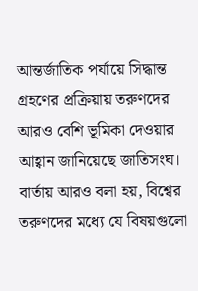আন্তর্জাতিক পর্যায়ে সিদ্ধান্ত গ্রহণের প্রক্রিয়ায় তরুণদের আরও বেশি ভূমিকা দেওয়ার আহ্বান জানিয়েছে জাতিসংঘ।
বার্তায় আরও বলা হয়, বিশ্বের তরুণদের মধ্যে যে বিষয়গুলো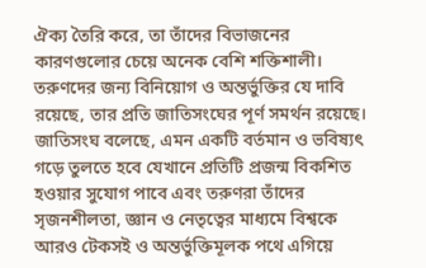ঐক্য তৈরি করে, তা তাঁদের বিভাজনের কারণগুলোর চেয়ে অনেক বেশি শক্তিশালী। তরুণদের জন্য বিনিয়োগ ও অন্তর্ভুক্তির যে দাবি রয়েছে, তার প্রতি জাতিসংঘের পূর্ণ সমর্থন রয়েছে।
জাতিসংঘ বলেছে, এমন একটি বর্তমান ও ভবিষ্যৎ গড়ে তুলতে হবে যেখানে প্রতিটি প্রজন্ম বিকশিত হওয়ার সুযোগ পাবে এবং তরুণরা তাঁদের সৃজনশীলতা, জ্ঞান ও নেতৃত্বের মাধ্যমে বিশ্বকে আরও টেকসই ও অন্তর্ভুক্তিমূলক পথে এগিয়ে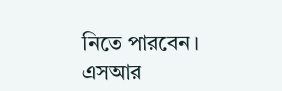নিতে পারবেন।
এসআর